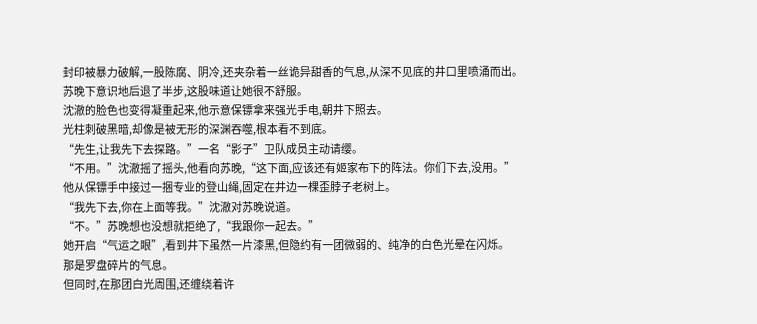封印被暴力破解,一股陈腐、阴冷,还夹杂着一丝诡异甜香的气息,从深不见底的井口里喷涌而出。
苏晚下意识地后退了半步,这股味道让她很不舒服。
沈澈的脸色也变得凝重起来,他示意保镖拿来强光手电,朝井下照去。
光柱刺破黑暗,却像是被无形的深渊吞噬,根本看不到底。
“先生,让我先下去探路。”一名“影子”卫队成员主动请缨。
“不用。”沈澈摇了摇头,他看向苏晚,“这下面,应该还有姬家布下的阵法。你们下去,没用。”
他从保镖手中接过一捆专业的登山绳,固定在井边一棵歪脖子老树上。
“我先下去,你在上面等我。”沈澈对苏晚说道。
“不。”苏晚想也没想就拒绝了,“我跟你一起去。”
她开启“气运之眼”,看到井下虽然一片漆黑,但隐约有一团微弱的、纯净的白色光晕在闪烁。
那是罗盘碎片的气息。
但同时,在那团白光周围,还缠绕着许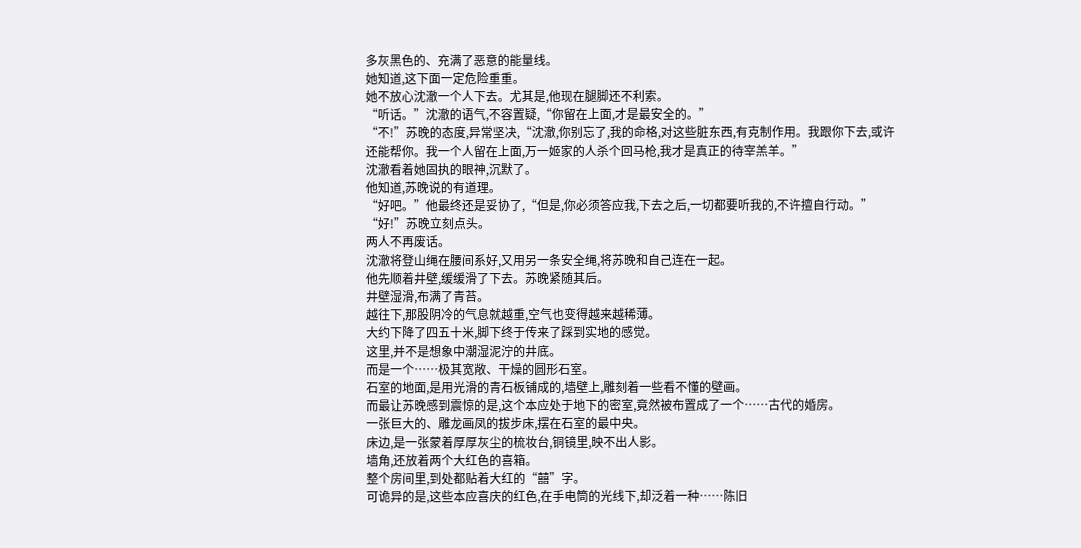多灰黑色的、充满了恶意的能量线。
她知道,这下面一定危险重重。
她不放心沈澈一个人下去。尤其是,他现在腿脚还不利索。
“听话。”沈澈的语气,不容置疑,“你留在上面,才是最安全的。”
“不!”苏晚的态度,异常坚决,“沈澈,你别忘了,我的命格,对这些脏东西,有克制作用。我跟你下去,或许还能帮你。我一个人留在上面,万一姬家的人杀个回马枪,我才是真正的待宰羔羊。”
沈澈看着她固执的眼神,沉默了。
他知道,苏晚说的有道理。
“好吧。”他最终还是妥协了,“但是,你必须答应我,下去之后,一切都要听我的,不许擅自行动。”
“好!”苏晚立刻点头。
两人不再废话。
沈澈将登山绳在腰间系好,又用另一条安全绳,将苏晚和自己连在一起。
他先顺着井壁,缓缓滑了下去。苏晚紧随其后。
井壁湿滑,布满了青苔。
越往下,那股阴冷的气息就越重,空气也变得越来越稀薄。
大约下降了四五十米,脚下终于传来了踩到实地的感觉。
这里,并不是想象中潮湿泥泞的井底。
而是一个……极其宽敞、干燥的圆形石室。
石室的地面,是用光滑的青石板铺成的,墙壁上,雕刻着一些看不懂的壁画。
而最让苏晚感到震惊的是,这个本应处于地下的密室,竟然被布置成了一个……古代的婚房。
一张巨大的、雕龙画凤的拔步床,摆在石室的最中央。
床边,是一张蒙着厚厚灰尘的梳妆台,铜镜里,映不出人影。
墙角,还放着两个大红色的喜箱。
整个房间里,到处都贴着大红的“囍”字。
可诡异的是,这些本应喜庆的红色,在手电筒的光线下,却泛着一种……陈旧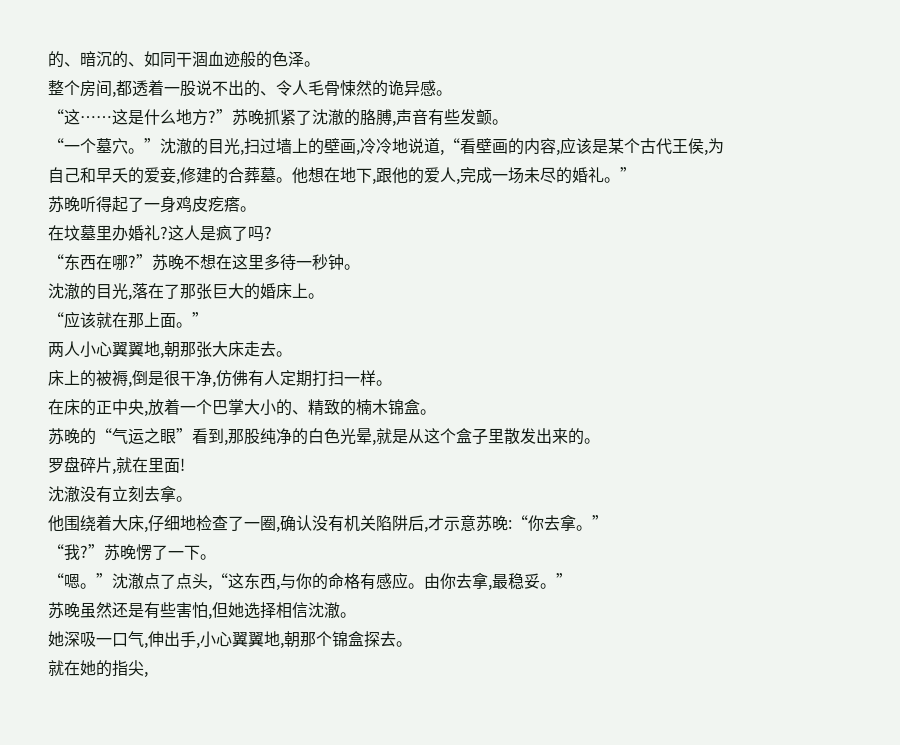的、暗沉的、如同干涸血迹般的色泽。
整个房间,都透着一股说不出的、令人毛骨悚然的诡异感。
“这……这是什么地方?”苏晚抓紧了沈澈的胳膊,声音有些发颤。
“一个墓穴。”沈澈的目光,扫过墙上的壁画,冷冷地说道,“看壁画的内容,应该是某个古代王侯,为自己和早夭的爱妾,修建的合葬墓。他想在地下,跟他的爱人,完成一场未尽的婚礼。”
苏晚听得起了一身鸡皮疙瘩。
在坟墓里办婚礼?这人是疯了吗?
“东西在哪?”苏晚不想在这里多待一秒钟。
沈澈的目光,落在了那张巨大的婚床上。
“应该就在那上面。”
两人小心翼翼地,朝那张大床走去。
床上的被褥,倒是很干净,仿佛有人定期打扫一样。
在床的正中央,放着一个巴掌大小的、精致的楠木锦盒。
苏晚的“气运之眼”看到,那股纯净的白色光晕,就是从这个盒子里散发出来的。
罗盘碎片,就在里面!
沈澈没有立刻去拿。
他围绕着大床,仔细地检查了一圈,确认没有机关陷阱后,才示意苏晚:“你去拿。”
“我?”苏晚愣了一下。
“嗯。”沈澈点了点头,“这东西,与你的命格有感应。由你去拿,最稳妥。”
苏晚虽然还是有些害怕,但她选择相信沈澈。
她深吸一口气,伸出手,小心翼翼地,朝那个锦盒探去。
就在她的指尖,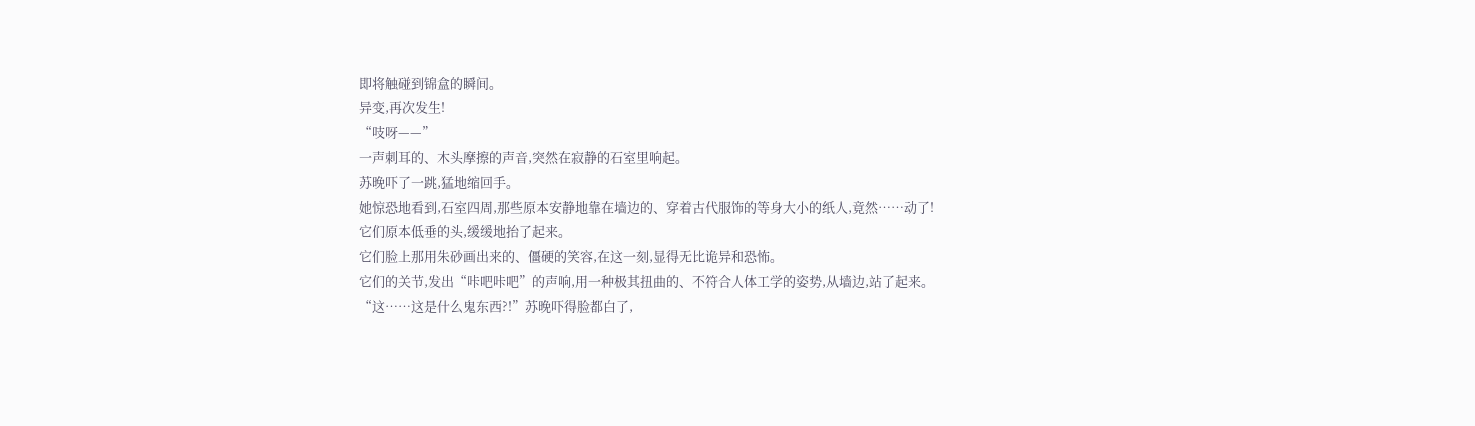即将触碰到锦盒的瞬间。
异变,再次发生!
“吱呀——”
一声刺耳的、木头摩擦的声音,突然在寂静的石室里响起。
苏晚吓了一跳,猛地缩回手。
她惊恐地看到,石室四周,那些原本安静地靠在墙边的、穿着古代服饰的等身大小的纸人,竟然……动了!
它们原本低垂的头,缓缓地抬了起来。
它们脸上那用朱砂画出来的、僵硬的笑容,在这一刻,显得无比诡异和恐怖。
它们的关节,发出“咔吧咔吧”的声响,用一种极其扭曲的、不符合人体工学的姿势,从墙边,站了起来。
“这……这是什么鬼东西?!”苏晚吓得脸都白了,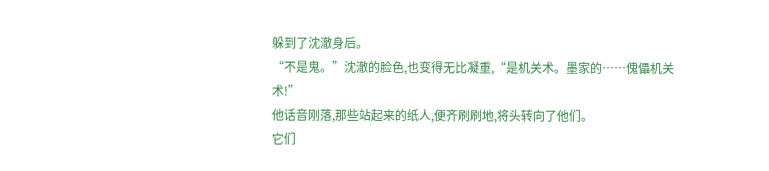躲到了沈澈身后。
“不是鬼。”沈澈的脸色,也变得无比凝重,“是机关术。墨家的……傀儡机关术!”
他话音刚落,那些站起来的纸人,便齐刷刷地,将头转向了他们。
它们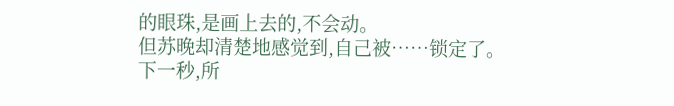的眼珠,是画上去的,不会动。
但苏晚却清楚地感觉到,自己被……锁定了。
下一秒,所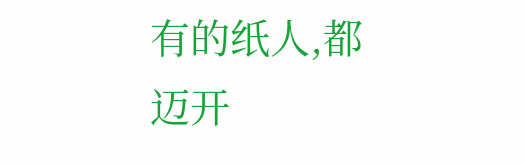有的纸人,都迈开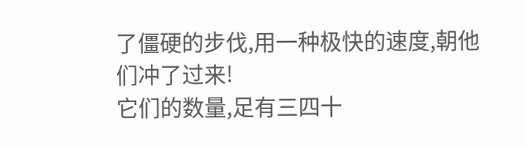了僵硬的步伐,用一种极快的速度,朝他们冲了过来!
它们的数量,足有三四十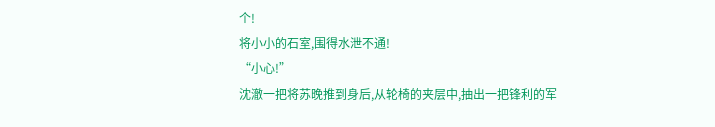个!
将小小的石室,围得水泄不通!
“小心!”
沈澈一把将苏晚推到身后,从轮椅的夹层中,抽出一把锋利的军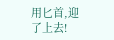用匕首,迎了上去!